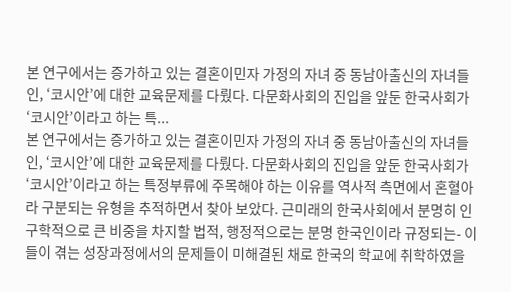본 연구에서는 증가하고 있는 결혼이민자 가정의 자녀 중 동남아출신의 자녀들인, ‘코시안’에 대한 교육문제를 다뤘다. 다문화사회의 진입을 앞둔 한국사회가 ‘코시안’이라고 하는 특...
본 연구에서는 증가하고 있는 결혼이민자 가정의 자녀 중 동남아출신의 자녀들인, ‘코시안’에 대한 교육문제를 다뤘다. 다문화사회의 진입을 앞둔 한국사회가 ‘코시안’이라고 하는 특정부류에 주목해야 하는 이유를 역사적 측면에서 혼혈아라 구분되는 유형을 추적하면서 찾아 보았다. 근미래의 한국사회에서 분명히 인구학적으로 큰 비중을 차지할 법적, 행정적으로는 분명 한국인이라 규정되는- 이들이 겪는 성장과정에서의 문제들이 미해결된 채로 한국의 학교에 취학하였을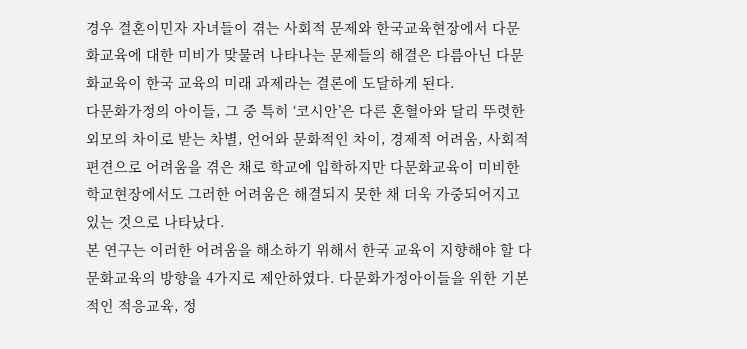경우 결혼이민자 자녀들이 겪는 사회적 문제와 한국교육현장에서 다문화교육에 대한 미비가 맞물려 나타나는 문제들의 해결은 다름아닌 다문화교육이 한국 교육의 미래 과제라는 결론에 도달하게 된다.
다문화가정의 아이들, 그 중 특히 ‘코시안’은 다른 혼혈아와 달리 뚜렷한 외모의 차이로 받는 차별, 언어와 문화적인 차이, 경제적 어려움, 사회적 편견으로 어려움을 겪은 채로 학교에 입학하지만 다문화교육이 미비한 학교현장에서도 그러한 어려움은 해결되지 못한 채 더욱 가중되어지고 있는 것으로 나타났다.
본 연구는 이러한 어려움을 해소하기 위해서 한국 교육이 지향해야 할 다문화교육의 방향을 4가지로 제안하였다. 다문화가정아이들을 위한 기본적인 적응교육, 정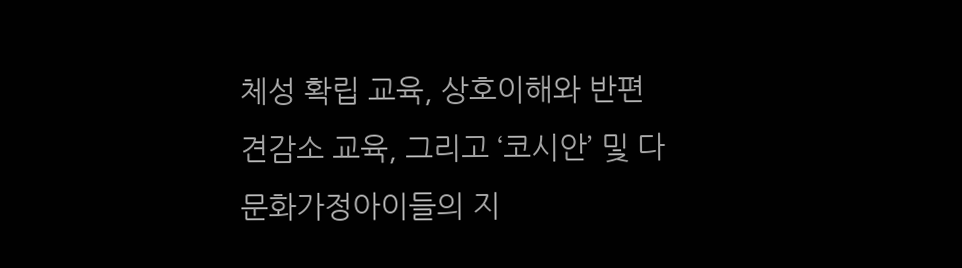체성 확립 교육, 상호이해와 반편견감소 교육, 그리고 ‘코시안’ 및 다문화가정아이들의 지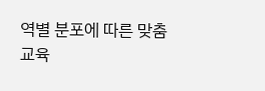역별 분포에 따른 맞춤교육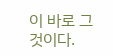이 바로 그것이다.